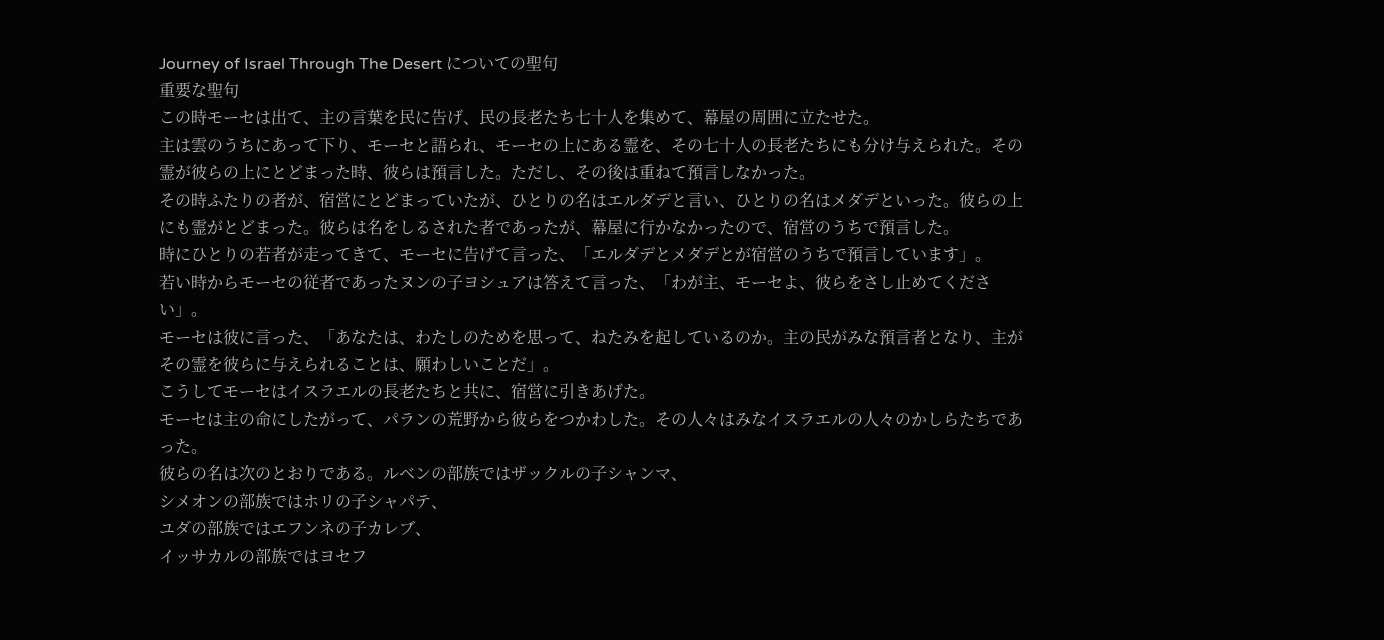Journey of Israel Through The Desert についての聖句
重要な聖句
この時モーセは出て、主の言葉を民に告げ、民の長老たち七十人を集めて、幕屋の周囲に立たせた。
主は雲のうちにあって下り、モーセと語られ、モーセの上にある霊を、その七十人の長老たちにも分け与えられた。その霊が彼らの上にとどまった時、彼らは預言した。ただし、その後は重ねて預言しなかった。
その時ふたりの者が、宿営にとどまっていたが、ひとりの名はエルダデと言い、ひとりの名はメダデといった。彼らの上にも霊がとどまった。彼らは名をしるされた者であったが、幕屋に行かなかったので、宿営のうちで預言した。
時にひとりの若者が走ってきて、モーセに告げて言った、「エルダデとメダデとが宿営のうちで預言しています」。
若い時からモーセの従者であったヌンの子ヨシュアは答えて言った、「わが主、モーセよ、彼らをさし止めてください」。
モーセは彼に言った、「あなたは、わたしのためを思って、ねたみを起しているのか。主の民がみな預言者となり、主がその霊を彼らに与えられることは、願わしいことだ」。
こうしてモーセはイスラエルの長老たちと共に、宿営に引きあげた。
モーセは主の命にしたがって、パランの荒野から彼らをつかわした。その人々はみなイスラエルの人々のかしらたちであった。
彼らの名は次のとおりである。ルベンの部族ではザックルの子シャンマ、
シメオンの部族ではホリの子シャパテ、
ユダの部族ではエフンネの子カレブ、
イッサカルの部族ではヨセフ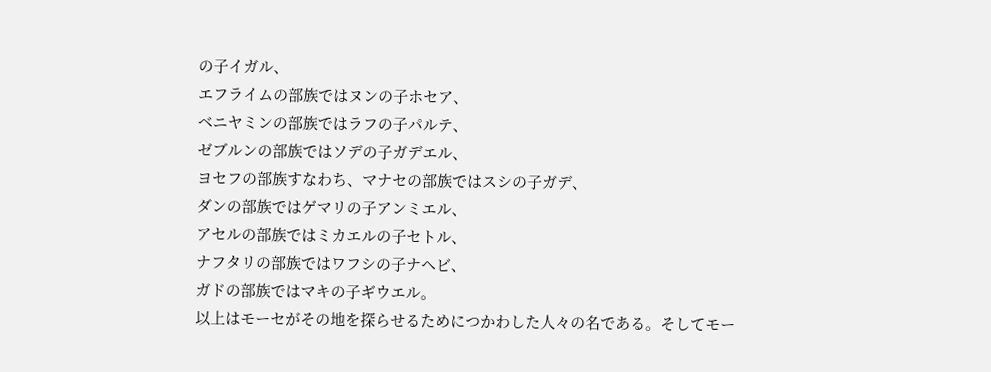の子イガル、
エフライムの部族ではヌンの子ホセア、
ベニヤミンの部族ではラフの子パルテ、
ゼブルンの部族ではソデの子ガデエル、
ヨセフの部族すなわち、マナセの部族ではスシの子ガデ、
ダンの部族ではゲマリの子アンミエル、
アセルの部族ではミカエルの子セトル、
ナフタリの部族ではワフシの子ナヘビ、
ガドの部族ではマキの子ギウエル。
以上はモーセがその地を探らせるためにつかわした人々の名である。そしてモー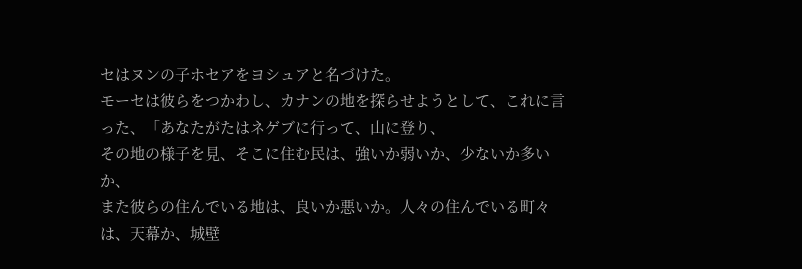セはヌンの子ホセアをヨシュアと名づけた。
モーセは彼らをつかわし、カナンの地を探らせようとして、これに言った、「あなたがたはネゲブに行って、山に登り、
その地の様子を見、そこに住む民は、強いか弱いか、少ないか多いか、
また彼らの住んでいる地は、良いか悪いか。人々の住んでいる町々は、天幕か、城壁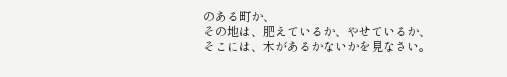のある町か、
その地は、肥えているか、やせているか、そこには、木があるかないかを見なさい。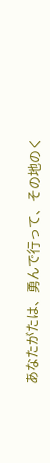あなたがたは、勇んで行って、その地のく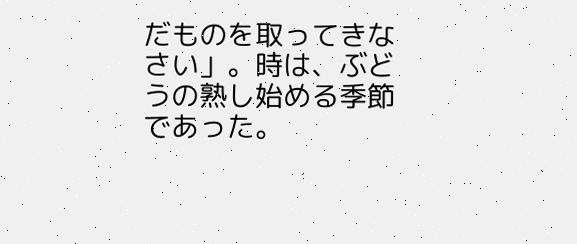だものを取ってきなさい」。時は、ぶどうの熟し始める季節であった。